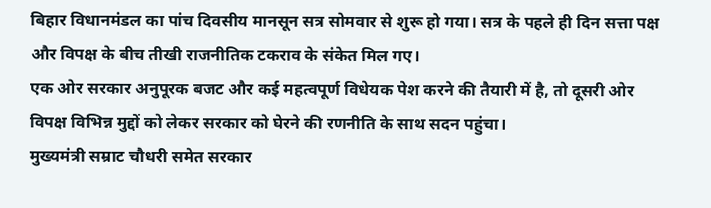बिहार विधानमंडल का पांच दिवसीय मानसून सत्र सोमवार से शुरू हो गया। सत्र के पहले ही दिन सत्ता पक्ष और विपक्ष के बीच तीखी राजनीतिक टकराव के संकेत मिल गए।
एक ओर सरकार अनुपूरक बजट और कई महत्वपूर्ण विधेयक पेश करने की तैयारी में है, तो दूसरी ओर विपक्ष विभिन्न मुद्दों को लेकर सरकार को घेरने की रणनीति के साथ सदन पहुंचा।
मुख्यमंत्री सम्राट चौधरी समेत सरकार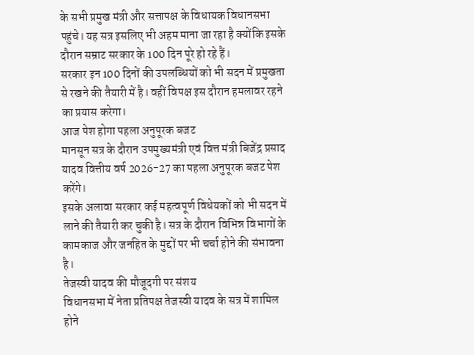के सभी प्रमुख मंत्री और सत्तापक्ष के विधायक विधानसभा पहुंचे। यह सत्र इसलिए भी अहम माना जा रहा है क्योंकि इसके दौरान सम्राट सरकार के 100 दिन पूरे हो रहे हैं।
सरकार इन 100 दिनों की उपलब्धियों को भी सदन में प्रमुखता से रखने की तैयारी में है। वहीं विपक्ष इस दौरान हमलावर रहने का प्रयास करेगा।
आज पेश होगा पहला अनुपूरक बजट
मानसून सत्र के दौरान उपमुख्यमंत्री एवं वित्त मंत्री बिजेंद्र प्रसाद यादव वित्तीय वर्ष 2026-27 का पहला अनुपूरक बजट पेश करेंगे।
इसके अलावा सरकार कई महत्वपूर्ण विधेयकों को भी सदन में लाने की तैयारी कर चुकी है। सत्र के दौरान विभिन्न विभागों के कामकाज और जनहित के मुद्दों पर भी चर्चा होने की संभावना है।
तेजस्वी यादव की मौजूदगी पर संशय
विधानसभा में नेता प्रतिपक्ष तेजस्वी यादव के सत्र में शामिल होने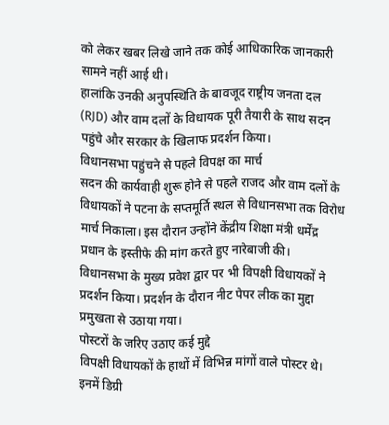को लेकर खबर लिखे जाने तक कोई आधिकारिक जानकारी सामने नहीं आई थी।
हालांकि उनकी अनुपस्थिति के बावजूद राष्ट्रीय जनता दल (RJD) और वाम दलों के विधायक पूरी तैयारी के साथ सदन पहुंचे और सरकार के खिलाफ प्रदर्शन किया।
विधानसभा पहुंचने से पहले विपक्ष का मार्च
सदन की कार्यवाही शुरू होने से पहले राजद और वाम दलों के विधायकों ने पटना के सप्तमूर्ति स्थल से विधानसभा तक विरोध मार्च निकाला। इस दौरान उन्होंने केंद्रीय शिक्षा मंत्री धर्मेंद्र प्रधान के इस्तीफे की मांग करते हुए नारेबाजी की।
विधानसभा के मुख्य प्रवेश द्वार पर भी विपक्षी विधायकों ने प्रदर्शन किया। प्रदर्शन के दौरान नीट पेपर लीक का मुद्दा प्रमुखता से उठाया गया।
पोस्टरों के जरिए उठाए कई मुद्दे
विपक्षी विधायकों के हाथों में विभिन्न मांगों वाले पोस्टर थे। इनमें डिग्री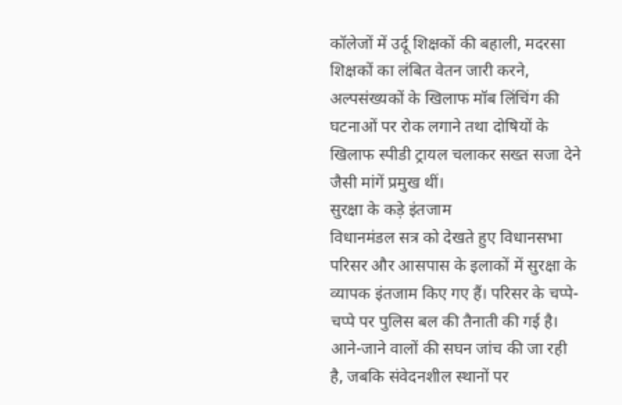कॉलेजों में उर्दू शिक्षकों की बहाली, मदरसा शिक्षकों का लंबित वेतन जारी करने, अल्पसंख्यकों के खिलाफ मॉब लिंचिंग की घटनाओं पर रोक लगाने तथा दोषियों के खिलाफ स्पीडी ट्रायल चलाकर सख्त सजा देने जैसी मांगें प्रमुख थीं।
सुरक्षा के कड़े इंतजाम
विधानमंडल सत्र को देखते हुए विधानसभा परिसर और आसपास के इलाकों में सुरक्षा के व्यापक इंतजाम किए गए हैं। परिसर के चप्पे-चप्पे पर पुलिस बल की तैनाती की गई है।
आने-जाने वालों की सघन जांच की जा रही है, जबकि संवेदनशील स्थानों पर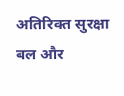अतिरिक्त सुरक्षा बल और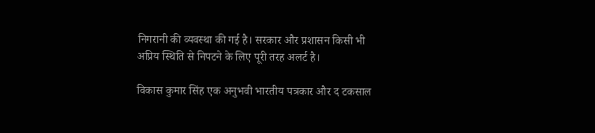निगरानी की व्यवस्था की गई है। सरकार और प्रशासन किसी भी अप्रिय स्थिति से निपटने के लिए पूरी तरह अलर्ट है।

विकास कुमार सिंह एक अनुभवी भारतीय पत्रकार और द टकसाल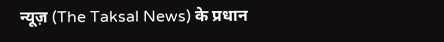न्यूज़ (The Taksal News) के प्रधान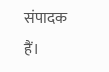संपादक हैं।